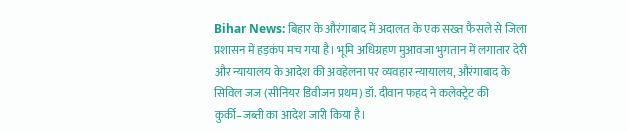Bihar News: बिहार के औरंगाबाद में अदालत के एक सख्त फैसले से जिला प्रशासन में हड़कंप मच गया है। भूमि अधिग्रहण मुआवजा भुगतान में लगातार देरी और न्यायालय के आदेश की अवहेलना पर व्यवहार न्यायालय, औरंगाबाद के सिविल जज (सीनियर डिवीजन प्रथम) डॉ. दीवान फहद ने कलेक्ट्रेट की कुर्की–जब्ती का आदेश जारी किया है।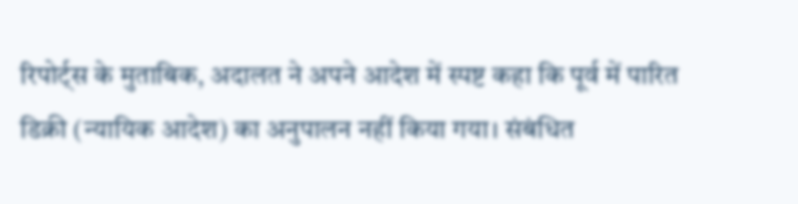रिपोर्ट्स के मुताबिक, अदालत ने अपने आदेश में स्पष्ट कहा कि पूर्व में पारित डिक्री (न्यायिक आदेश) का अनुपालन नहीं किया गया। संबंधित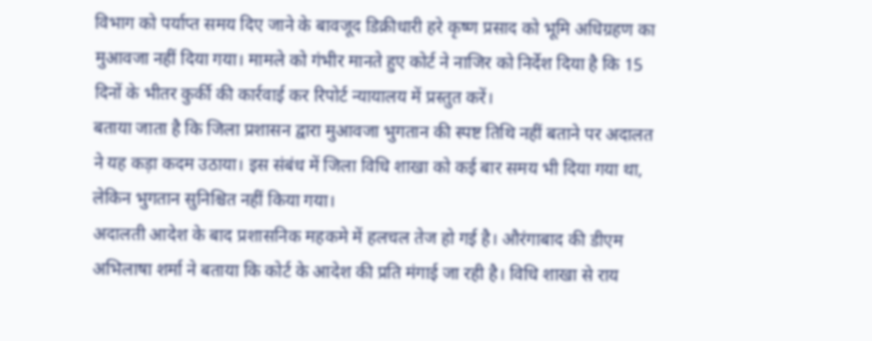विभाग को पर्याप्त समय दिए जाने के बावजूद डिक्रीधारी हरे कृष्ण प्रसाद को भूमि अधिग्रहण का मुआवजा नहीं दिया गया। मामले को गंभीर मानते हुए कोर्ट ने नाजिर को निर्देश दिया है कि 15 दिनों के भीतर कुर्की की कार्रवाई कर रिपोर्ट न्यायालय में प्रस्तुत करें।
बताया जाता है कि जिला प्रशासन द्वारा मुआवजा भुगतान की स्पष्ट तिथि नहीं बताने पर अदालत ने यह कड़ा कदम उठाया। इस संबंध में जिला विधि शाखा को कई बार समय भी दिया गया था, लेकिन भुगतान सुनिश्चित नहीं किया गया।
अदालती आदेश के बाद प्रशासनिक महकमे में हलचल तेज हो गई है। औरंगाबाद की डीएम अभिलाषा शर्मा ने बताया कि कोर्ट के आदेश की प्रति मंगाई जा रही है। विधि शाखा से राय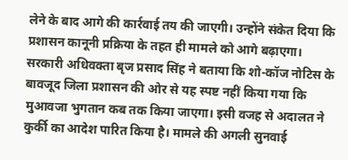लेने के बाद आगे की कार्रवाई तय की जाएगी। उन्होंने संकेत दिया कि प्रशासन कानूनी प्रक्रिया के तहत ही मामले को आगे बढ़ाएगा।
सरकारी अधिवक्ता बृज प्रसाद सिंह ने बताया कि शो-कॉज नोटिस के बावजूद जिला प्रशासन की ओर से यह स्पष्ट नहीं किया गया कि मुआवजा भुगतान कब तक किया जाएगा। इसी वजह से अदालत ने कुर्की का आदेश पारित किया है। मामले की अगली सुनवाई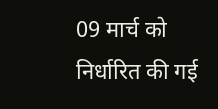09 मार्च को निर्धारित की गई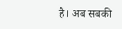है। अब सबकी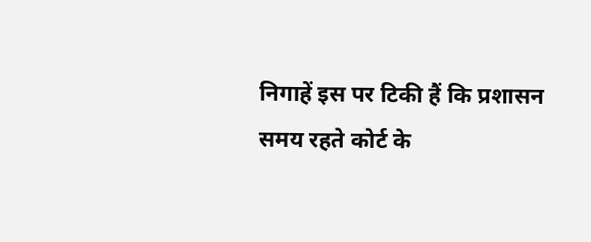निगाहें इस पर टिकी हैं कि प्रशासन समय रहते कोर्ट के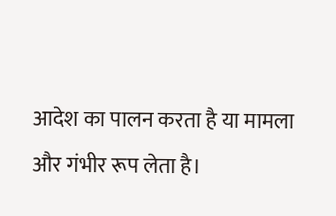आदेश का पालन करता है या मामला और गंभीर रूप लेता है।